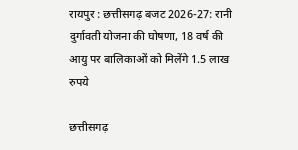रायपुर : छत्तीसगढ़ बजट 2026-27: रानी दुर्गावती योजना की घोषणा, 18 वर्ष की आयु पर बालिकाओं को मिलेंगे 1.5 लाख रुपये

छत्तीसगढ़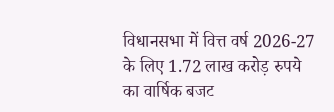विधानसभा में वित्त वर्ष 2026-27 के लिए 1.72 लाख करोड़ रुपये का वार्षिक बजट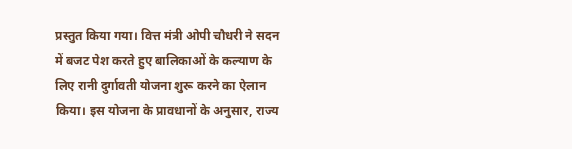प्रस्तुत किया गया। वित्त मंत्री ओपी चौधरी ने सदन में बजट पेश करते हुए बालिकाओं के कल्याण के लिए रानी दुर्गावती योजना शुरू करने का ऐलान किया। इस योजना के प्रावधानों के अनुसार, राज्य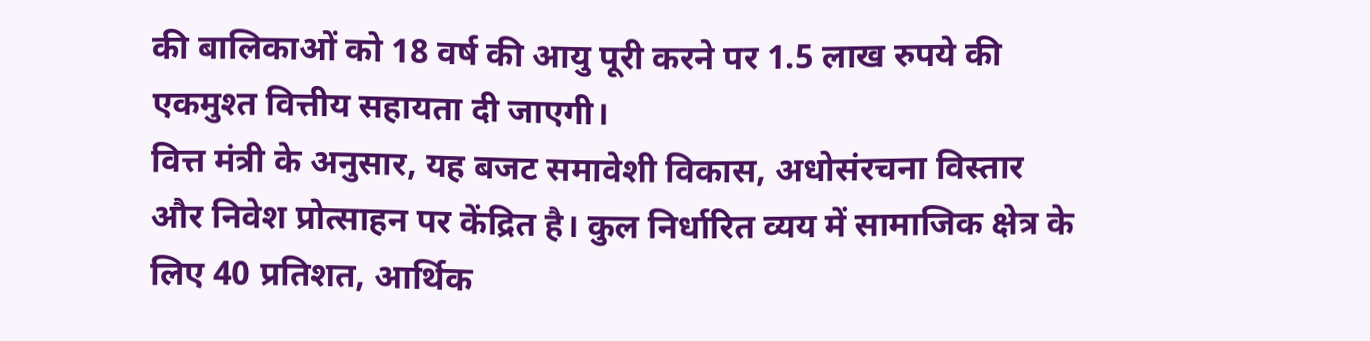की बालिकाओं को 18 वर्ष की आयु पूरी करने पर 1.5 लाख रुपये की एकमुश्त वित्तीय सहायता दी जाएगी।
वित्त मंत्री के अनुसार, यह बजट समावेशी विकास, अधोसंरचना विस्तार और निवेश प्रोत्साहन पर केंद्रित है। कुल निर्धारित व्यय में सामाजिक क्षेत्र के लिए 40 प्रतिशत, आर्थिक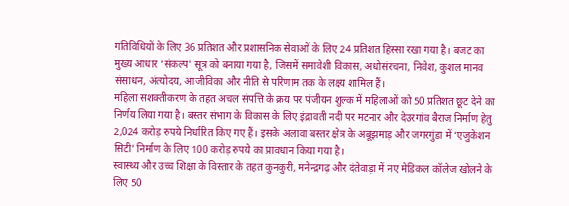गतिविधियों के लिए 36 प्रतिशत और प्रशासनिक सेवाओं के लिए 24 प्रतिशत हिस्सा रखा गया है। बजट का मुख्य आधार ‘संकल्प’ सूत्र को बनाया गया है, जिसमें समावेशी विकास, अधोसंरचना, निवेश, कुशल मानव संसाधन, अंत्योदय, आजीविका और नीति से परिणाम तक के लक्ष्य शामिल हैं।
महिला सशक्तीकरण के तहत अचल संपत्ति के क्रय पर पंजीयन शुल्क में महिलाओं को 50 प्रतिशत छूट देने का निर्णय लिया गया है। बस्तर संभाग के विकास के लिए इंद्रावती नदी पर मटनार और देउरगांव बैराज निर्माण हेतु 2,024 करोड़ रुपये निर्धारित किए गए हैं। इसके अलावा बस्तर क्षेत्र के अबूझमाड़ और जगरगुंडा में ‘एजुकेशन सिटी’ निर्माण के लिए 100 करोड़ रुपये का प्रावधान किया गया है।
स्वास्थ्य और उच्च शिक्षा के विस्तार के तहत कुनकुरी, मनेन्द्रगढ़ और दंतेवाड़ा में नए मेडिकल कॉलेज खोलने के लिए 50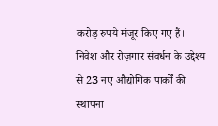करोड़ रुपये मंजूर किए गए हैं। निवेश और रोज़गार संवर्धन के उद्देश्य से 23 नए औद्योगिक पार्कों की स्थापना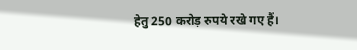हेतु 250 करोड़ रुपये रखे गए हैं।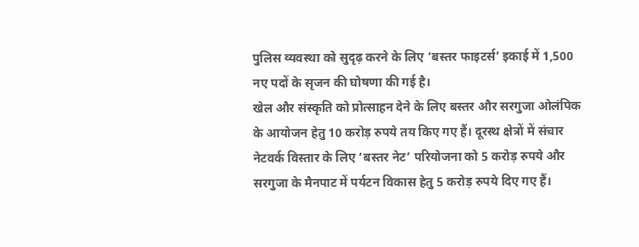पुलिस व्यवस्था को सुदृढ़ करने के लिए ‘बस्तर फाइटर्स’ इकाई में 1,500 नए पदों के सृजन की घोषणा की गई है।
खेल और संस्कृति को प्रोत्साहन देने के लिए बस्तर और सरगुजा ओलंपिक के आयोजन हेतु 10 करोड़ रुपये तय किए गए हैं। दूरस्थ क्षेत्रों में संचार नेटवर्क विस्तार के लिए ‘बस्तर नेट’ परियोजना को 5 करोड़ रुपये और सरगुजा के मैनपाट में पर्यटन विकास हेतु 5 करोड़ रुपये दिए गए हैं।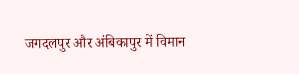जगदलपुर और अंबिकापुर में विमान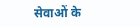सेवाओं के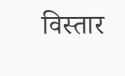विस्तार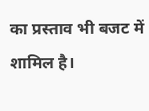का प्रस्ताव भी बजट में शामिल है।